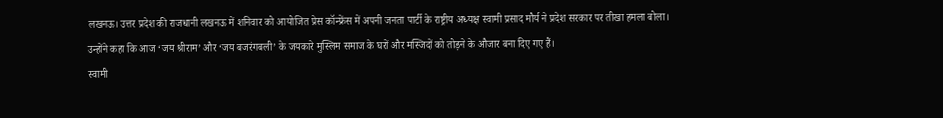लखनऊ। उत्तर प्रदेश की राजधानी लखनऊ में शनिवार को आयोजित प्रेस कॉन्फ्रेंस में अपनी जनता पार्टी के राष्ट्रीय अध्यक्ष स्वामी प्रसाद मौर्य ने प्रदेश सरकार पर तीखा हमला बोला।
उन्होंने कहा कि आज ‘जय श्रीराम’ और ‘जय बजरंगबली’ के जयकारे मुस्लिम समाज के घरों और मस्जिदों को तोड़ने के औजार बना दिए गए हैं।
स्वामी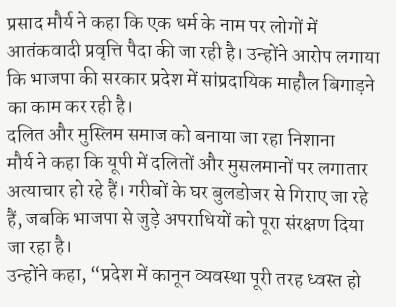प्रसाद मौर्य ने कहा कि एक धर्म के नाम पर लोगों में आतंकवादी प्रवृत्ति पैदा की जा रही है। उन्होंने आरोप लगाया कि भाजपा की सरकार प्रदेश में सांप्रदायिक माहौल बिगाड़ने का काम कर रही है।
दलित और मुस्लिम समाज को बनाया जा रहा निशाना
मौर्य ने कहा कि यूपी में दलितों और मुसलमानों पर लगातार अत्याचार हो रहे हैं। गरीबों के घर बुलडोजर से गिराए जा रहे हैं, जबकि भाजपा से जुड़े अपराधियों को पूरा संरक्षण दिया जा रहा है।
उन्होंने कहा, “प्रदेश में कानून व्यवस्था पूरी तरह ध्वस्त हो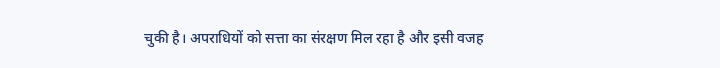चुकी है। अपराधियों को सत्ता का संरक्षण मिल रहा है और इसी वजह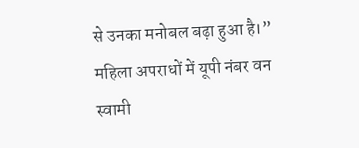से उनका मनोबल बढ़ा हुआ है।”
महिला अपराधों में यूपी नंबर वन
स्वामी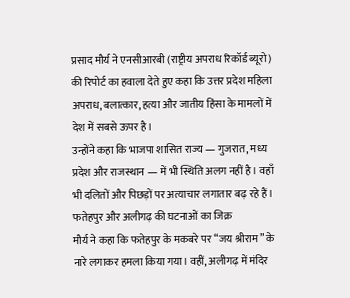प्रसाद मौर्य ने एनसीआरबी (राष्ट्रीय अपराध रिकॉर्ड ब्यूरो) की रिपोर्ट का हवाला देते हुए कहा कि उत्तर प्रदेश महिला अपराध, बलात्कार, हत्या और जातीय हिंसा के मामलों में देश में सबसे ऊपर है।
उन्होंने कहा कि भाजपा शासित राज्य — गुजरात, मध्य प्रदेश और राजस्थान — में भी स्थिति अलग नहीं है। वहाँ भी दलितों और पिछड़ों पर अत्याचार लगातार बढ़ रहे हैं।
फतेहपुर और अलीगढ़ की घटनाओं का जिक्र
मौर्य ने कहा कि फतेहपुर के मकबरे पर “जय श्रीराम” के नारे लगाकर हमला किया गया। वहीं, अलीगढ़ में मंदिर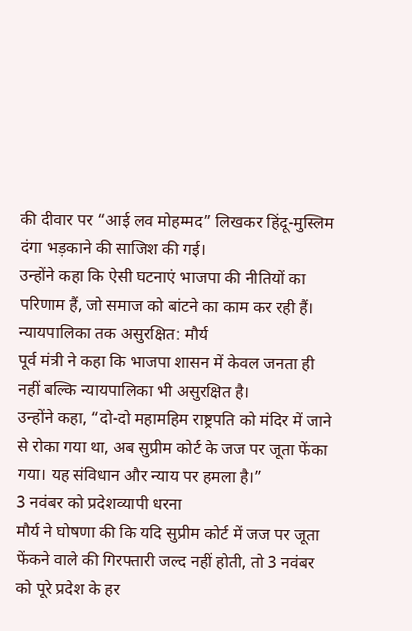की दीवार पर “आई लव मोहम्मद” लिखकर हिंदू-मुस्लिम दंगा भड़काने की साजिश की गई।
उन्होंने कहा कि ऐसी घटनाएं भाजपा की नीतियों का परिणाम हैं, जो समाज को बांटने का काम कर रही हैं।
न्यायपालिका तक असुरक्षित: मौर्य
पूर्व मंत्री ने कहा कि भाजपा शासन में केवल जनता ही नहीं बल्कि न्यायपालिका भी असुरक्षित है।
उन्होंने कहा, “दो-दो महामहिम राष्ट्रपति को मंदिर में जाने से रोका गया था, अब सुप्रीम कोर्ट के जज पर जूता फेंका गया। यह संविधान और न्याय पर हमला है।”
3 नवंबर को प्रदेशव्यापी धरना
मौर्य ने घोषणा की कि यदि सुप्रीम कोर्ट में जज पर जूता फेंकने वाले की गिरफ्तारी जल्द नहीं होती, तो 3 नवंबर को पूरे प्रदेश के हर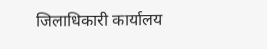जिलाधिकारी कार्यालय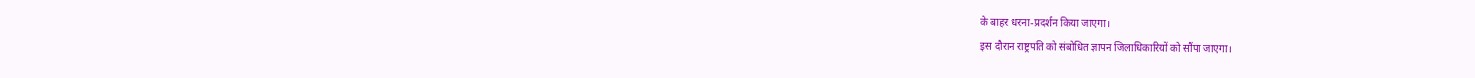के बाहर धरना-प्रदर्शन किया जाएगा।
इस दौरान राष्ट्रपति को संबोधित ज्ञापन जिलाधिकारियों को सौंपा जाएगा।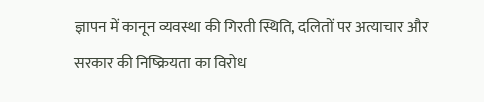ज्ञापन में कानून व्यवस्था की गिरती स्थिति, दलितों पर अत्याचार और सरकार की निष्क्रियता का विरोध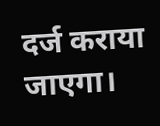दर्ज कराया जाएगा।